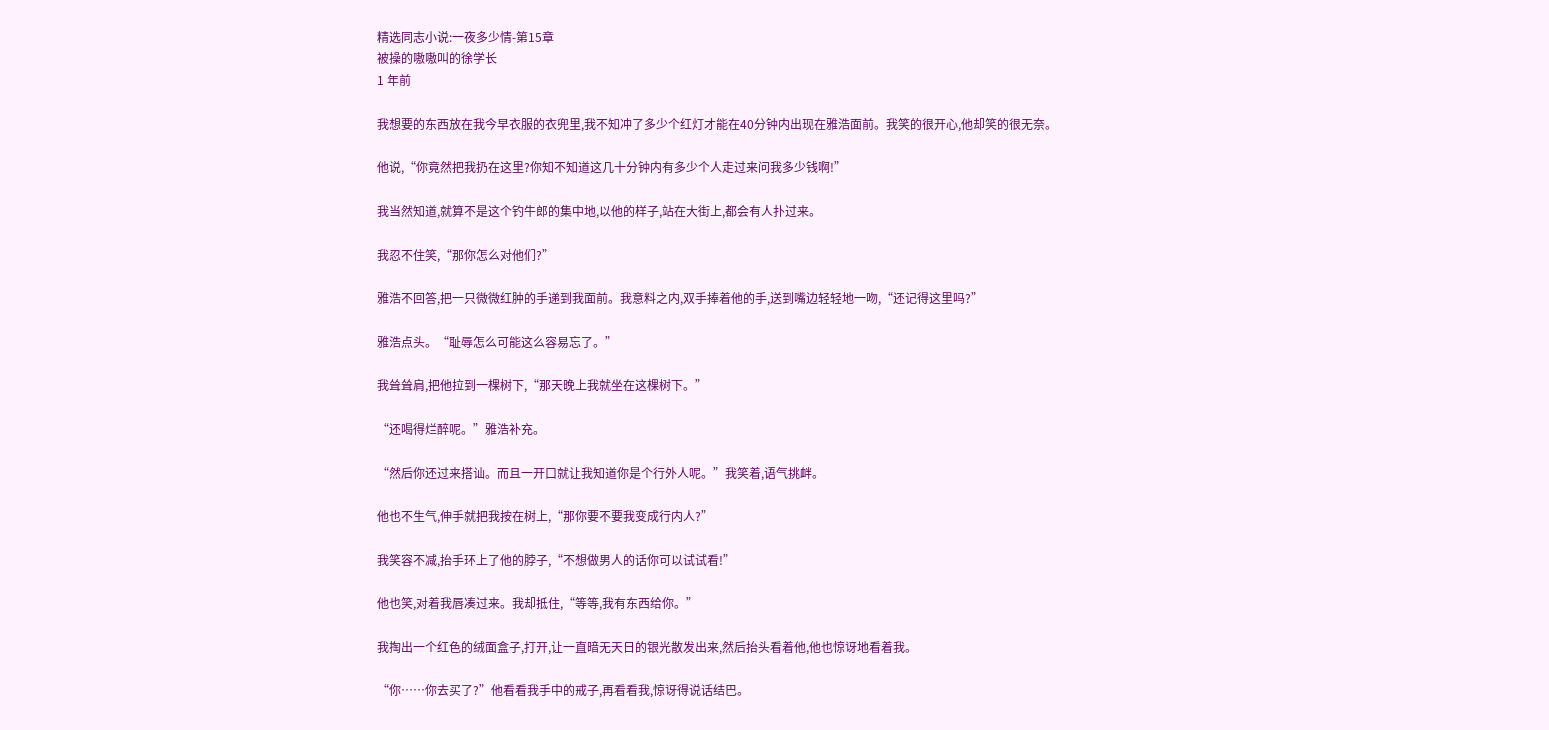精选同志小说:一夜多少情-第15章
被操的嗷嗷叫的徐学长
1 年前

我想要的东西放在我今早衣服的衣兜里,我不知冲了多少个红灯才能在40分钟内出现在雅浩面前。我笑的很开心,他却笑的很无奈。

他说,“你竟然把我扔在这里?你知不知道这几十分钟内有多少个人走过来问我多少钱啊!”

我当然知道,就算不是这个钓牛郎的集中地,以他的样子,站在大街上,都会有人扑过来。

我忍不住笑,“那你怎么对他们?”

雅浩不回答,把一只微微红肿的手递到我面前。我意料之内,双手捧着他的手,送到嘴边轻轻地一吻,“还记得这里吗?”

雅浩点头。“耻辱怎么可能这么容易忘了。”

我耸耸肩,把他拉到一棵树下,“那天晚上我就坐在这棵树下。”

“还喝得烂醉呢。”雅浩补充。

“然后你还过来搭讪。而且一开口就让我知道你是个行外人呢。”我笑着,语气挑衅。

他也不生气,伸手就把我按在树上,“那你要不要我变成行内人?”

我笑容不减,抬手环上了他的脖子,“不想做男人的话你可以试试看!”

他也笑,对着我唇凑过来。我却抵住,“等等,我有东西给你。”

我掏出一个红色的绒面盒子,打开,让一直暗无天日的银光散发出来,然后抬头看着他,他也惊讶地看着我。

“你……你去买了?”他看看我手中的戒子,再看看我,惊讶得说话结巴。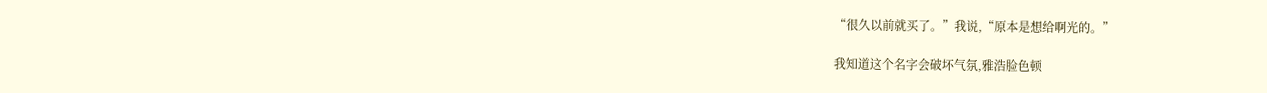“很久以前就买了。”我说,“原本是想给啊光的。”

我知道这个名字会破坏气氛,雅浩脸色顿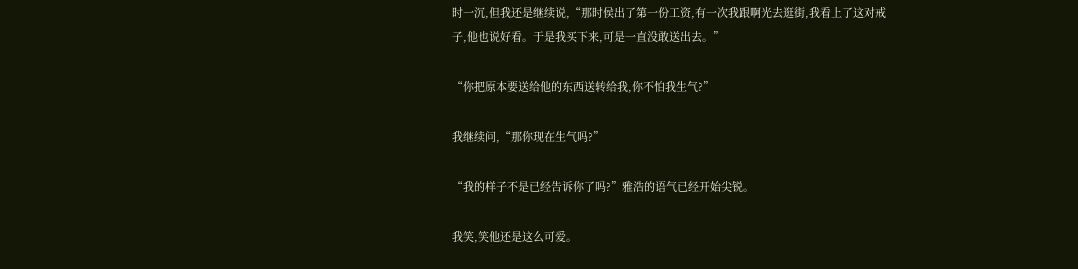时一沉,但我还是继续说,“那时侯出了第一份工资,有一次我跟啊光去逛街,我看上了这对戒子,他也说好看。于是我买下来,可是一直没敢送出去。”

“你把原本要送给他的东西送转给我,你不怕我生气?”

我继续问,“那你现在生气吗?”

“我的样子不是已经告诉你了吗?”雅浩的语气已经开始尖锐。

我笑,笑他还是这么可爱。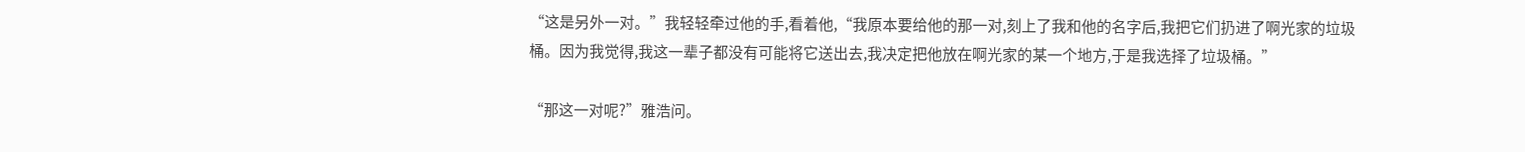“这是另外一对。”我轻轻牵过他的手,看着他,“我原本要给他的那一对,刻上了我和他的名字后,我把它们扔进了啊光家的垃圾桶。因为我觉得,我这一辈子都没有可能将它送出去,我决定把他放在啊光家的某一个地方,于是我选择了垃圾桶。”

“那这一对呢?”雅浩问。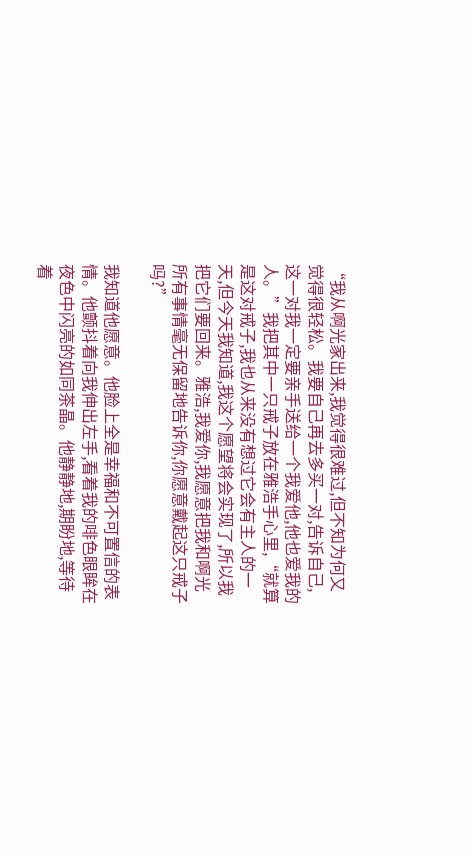“我从啊光家出来,我觉得很难过,但不知为何又觉得很轻松。我要自己再去多买一对,告诉自己,这一对我一定要亲手送给一个我爱他,他也爱我的人。”我把其中一只戒子放在雅浩手心里,“就算是这对戒子,我也从来没有想过它会有主人的一天,但今天我知道,我这个愿望将会实现了,所以我把它们要回来。雅浩,我爱你,我愿意把我和啊光所有事情毫无保留地告诉你,你愿意戴起这只戒子吗?”

我知道他愿意。他脸上全是幸福和不可置信的表情。他颤抖着向我伸出左手,看着我的啡色眼眸在夜色中闪亮的如同茶晶。他静静地,期盼地,等待着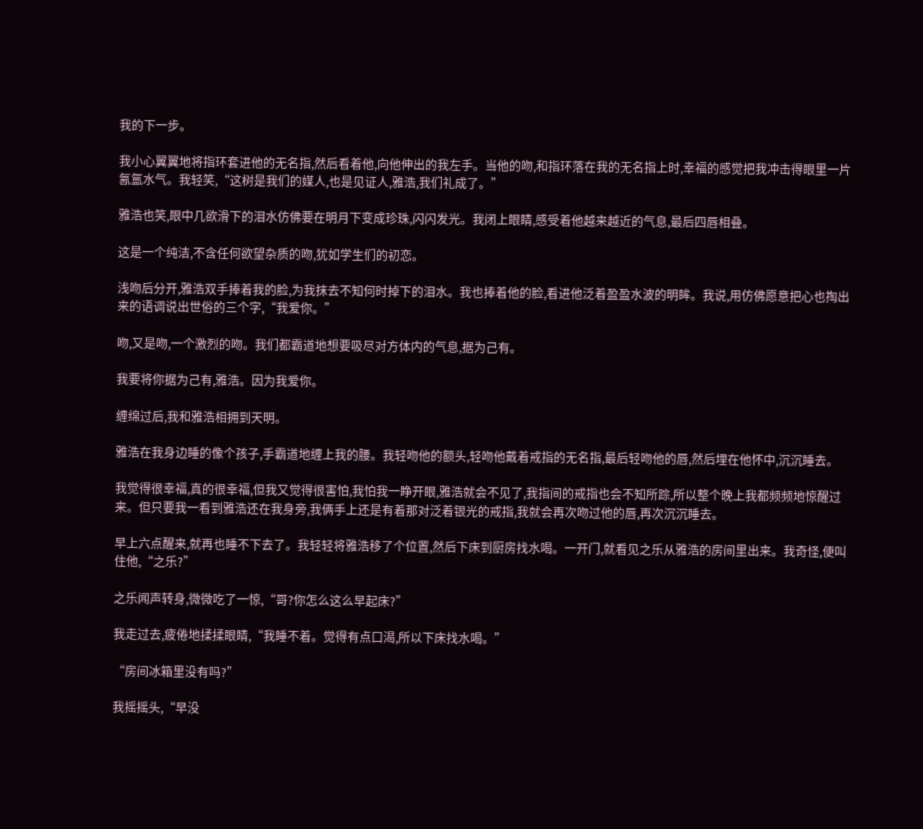我的下一步。

我小心翼翼地将指环套进他的无名指,然后看着他,向他伸出的我左手。当他的吻,和指环落在我的无名指上时,幸福的感觉把我冲击得眼里一片氤氲水气。我轻笑,“这树是我们的媒人,也是见证人,雅浩,我们礼成了。”

雅浩也笑,眼中几欲滑下的泪水仿佛要在明月下变成珍珠,闪闪发光。我闭上眼睛,感受着他越来越近的气息,最后四唇相叠。

这是一个纯洁,不含任何欲望杂质的吻,犹如学生们的初恋。

浅吻后分开,雅浩双手捧着我的脸,为我抹去不知何时掉下的泪水。我也捧着他的脸,看进他泛着盈盈水波的明眸。我说,用仿佛愿意把心也掏出来的语调说出世俗的三个字,“我爱你。”

吻,又是吻,一个激烈的吻。我们都霸道地想要吸尽对方体内的气息,据为己有。

我要将你据为己有,雅浩。因为我爱你。

缠绵过后,我和雅浩相拥到天明。

雅浩在我身边睡的像个孩子,手霸道地缠上我的腰。我轻吻他的额头,轻吻他戴着戒指的无名指,最后轻吻他的唇,然后埋在他怀中,沉沉睡去。

我觉得很幸福,真的很幸福,但我又觉得很害怕,我怕我一睁开眼,雅浩就会不见了,我指间的戒指也会不知所踪,所以整个晚上我都频频地惊醒过来。但只要我一看到雅浩还在我身旁,我俩手上还是有着那对泛着银光的戒指,我就会再次吻过他的唇,再次沉沉睡去。

早上六点醒来,就再也睡不下去了。我轻轻将雅浩移了个位置,然后下床到厨房找水喝。一开门,就看见之乐从雅浩的房间里出来。我奇怪,便叫住他,“之乐?”

之乐闻声转身,微微吃了一惊,“哥?你怎么这么早起床?”

我走过去,疲倦地揉揉眼睛,“我睡不着。觉得有点口渴,所以下床找水喝。”

“房间冰箱里没有吗?”

我摇摇头,“早没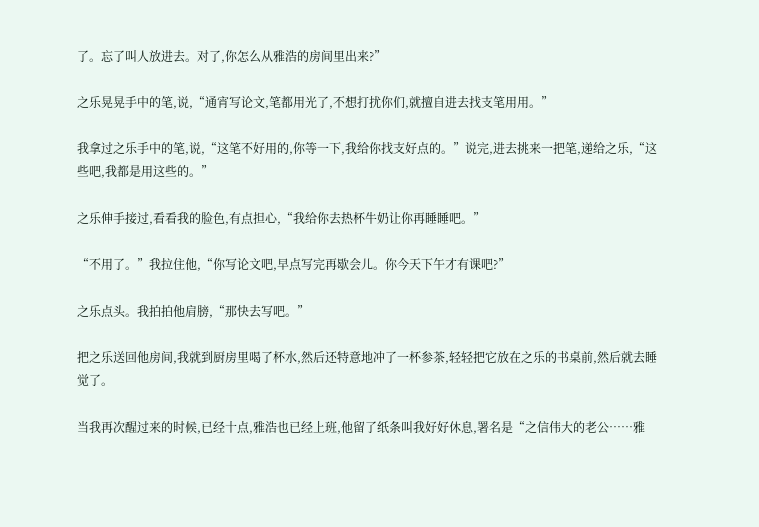了。忘了叫人放进去。对了,你怎么从雅浩的房间里出来?”

之乐晃晃手中的笔,说,“通宵写论文,笔都用光了,不想打扰你们,就擅自进去找支笔用用。”

我拿过之乐手中的笔,说,“这笔不好用的,你等一下,我给你找支好点的。”说完,进去挑来一把笔,递给之乐,“这些吧,我都是用这些的。”

之乐伸手接过,看看我的脸色,有点担心,“我给你去热杯牛奶让你再睡睡吧。”

“不用了。”我拉住他,“你写论文吧,早点写完再歇会儿。你今天下午才有课吧?”

之乐点头。我拍拍他肩膀,“那快去写吧。”

把之乐送回他房间,我就到厨房里喝了杯水,然后还特意地冲了一杯参茶,轻轻把它放在之乐的书桌前,然后就去睡觉了。

当我再次醒过来的时候,已经十点,雅浩也已经上班,他留了纸条叫我好好休息,署名是“之信伟大的老公……雅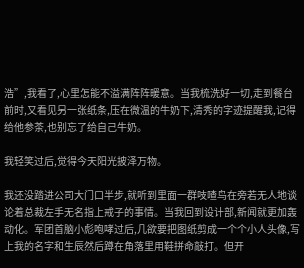浩”,我看了,心里怎能不溢满阵阵暖意。当我梳洗好一切,走到餐台前时,又看见另一张纸条,压在微温的牛奶下,清秀的字迹提醒我,记得给他参茶,也别忘了给自己牛奶。

我轻笑过后,觉得今天阳光披泽万物。

我还没踏进公司大门口半步,就听到里面一群吱喳鸟在旁若无人地谈论着总裁左手无名指上戒子的事情。当我回到设计部,新闻就更加轰动化。军团首脑小彪咆哮过后,几欲要把图纸剪成一个个小人头像,写上我的名字和生辰然后蹲在角落里用鞋拼命敲打。但开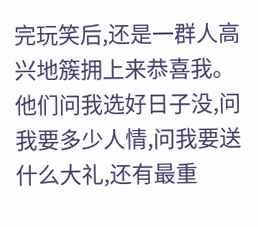完玩笑后,还是一群人高兴地簇拥上来恭喜我。他们问我选好日子没,问我要多少人情,问我要送什么大礼,还有最重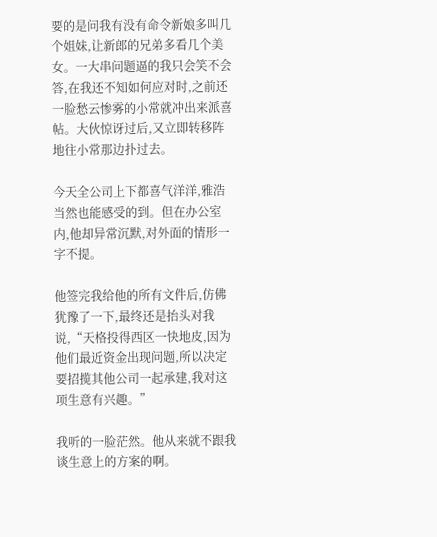要的是问我有没有命令新娘多叫几个姐妹,让新郎的兄弟多看几个美女。一大串问题逼的我只会笑不会答,在我还不知如何应对时,之前还一脸愁云惨雾的小常就冲出来派喜帖。大伙惊讶过后,又立即转移阵地往小常那边扑过去。

今天全公司上下都喜气洋洋,雅浩当然也能感受的到。但在办公室内,他却异常沉默,对外面的情形一字不提。

他签完我给他的所有文件后,仿佛犹豫了一下,最终还是抬头对我说,“天格投得西区一快地皮,因为他们最近资金出现问题,所以决定要招揽其他公司一起承建,我对这项生意有兴趣。”

我听的一脸茫然。他从来就不跟我谈生意上的方案的啊。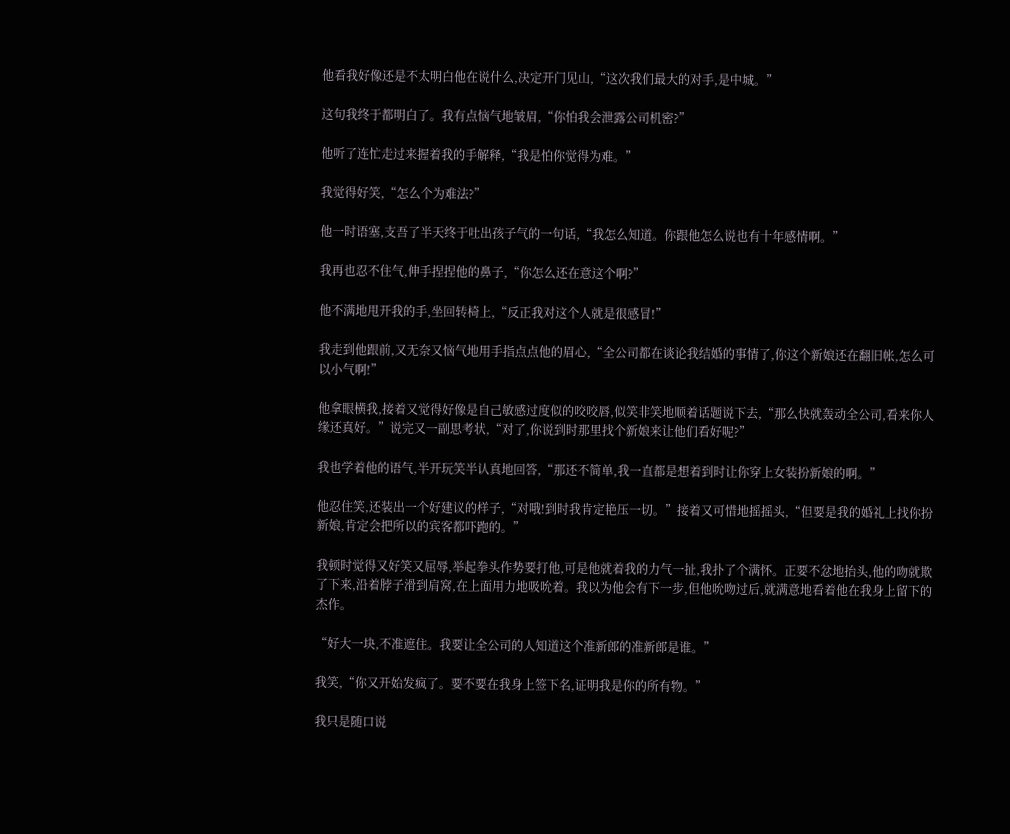他看我好像还是不太明白他在说什么,决定开门见山,“这次我们最大的对手,是中城。”

这句我终于都明白了。我有点恼气地皱眉,“你怕我会泄露公司机密?”

他听了连忙走过来握着我的手解释,“我是怕你觉得为难。”

我觉得好笑,“怎么个为难法?”

他一时语塞,支吾了半天终于吐出孩子气的一句话,“我怎么知道。你跟他怎么说也有十年感情啊。”

我再也忍不住气,伸手捏捏他的鼻子,“你怎么还在意这个啊?”

他不满地甩开我的手,坐回转椅上,“反正我对这个人就是很感冒!”

我走到他跟前,又无奈又恼气地用手指点点他的眉心,“全公司都在谈论我结婚的事情了,你这个新娘还在翻旧帐,怎么可以小气啊!”

他拿眼横我,接着又觉得好像是自己敏感过度似的咬咬唇,似笑非笑地顺着话题说下去,“那么快就轰动全公司,看来你人缘还真好。”说完又一副思考状,“对了,你说到时那里找个新娘来让他们看好呢?”

我也学着他的语气,半开玩笑半认真地回答,“那还不简单,我一直都是想着到时让你穿上女装扮新娘的啊。”

他忍住笑,还装出一个好建议的样子,“对哦!到时我肯定艳压一切。”接着又可惜地摇摇头,“但要是我的婚礼上找你扮新娘,肯定会把所以的宾客都吓跑的。”

我顿时觉得又好笑又屈辱,举起拳头作势要打他,可是他就着我的力气一扯,我扑了个满怀。正要不忿地抬头,他的吻就欺了下来,沿着脖子滑到肩窝,在上面用力地吸吮着。我以为他会有下一步,但他吮吻过后,就满意地看着他在我身上留下的杰作。

“好大一块,不准遮住。我要让全公司的人知道这个准新郎的准新郎是谁。”

我笑,“你又开始发疯了。要不要在我身上签下名,证明我是你的所有物。”

我只是随口说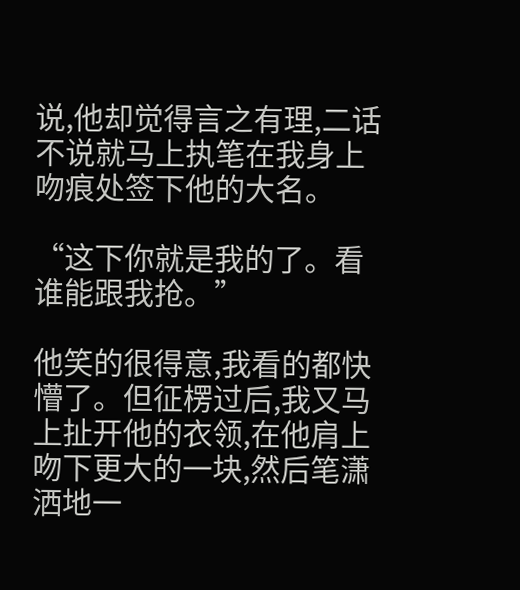说,他却觉得言之有理,二话不说就马上执笔在我身上吻痕处签下他的大名。

“这下你就是我的了。看谁能跟我抢。”

他笑的很得意,我看的都快懵了。但征楞过后,我又马上扯开他的衣领,在他肩上吻下更大的一块,然后笔潇洒地一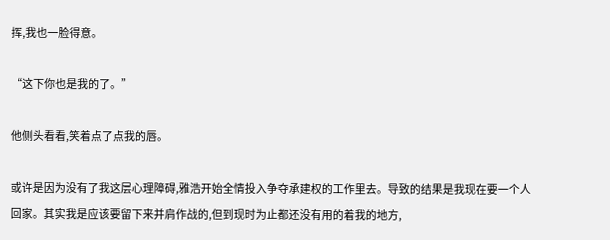挥,我也一脸得意。

“这下你也是我的了。”

他侧头看看,笑着点了点我的唇。

或许是因为没有了我这层心理障碍,雅浩开始全情投入争夺承建权的工作里去。导致的结果是我现在要一个人回家。其实我是应该要留下来并肩作战的,但到现时为止都还没有用的着我的地方,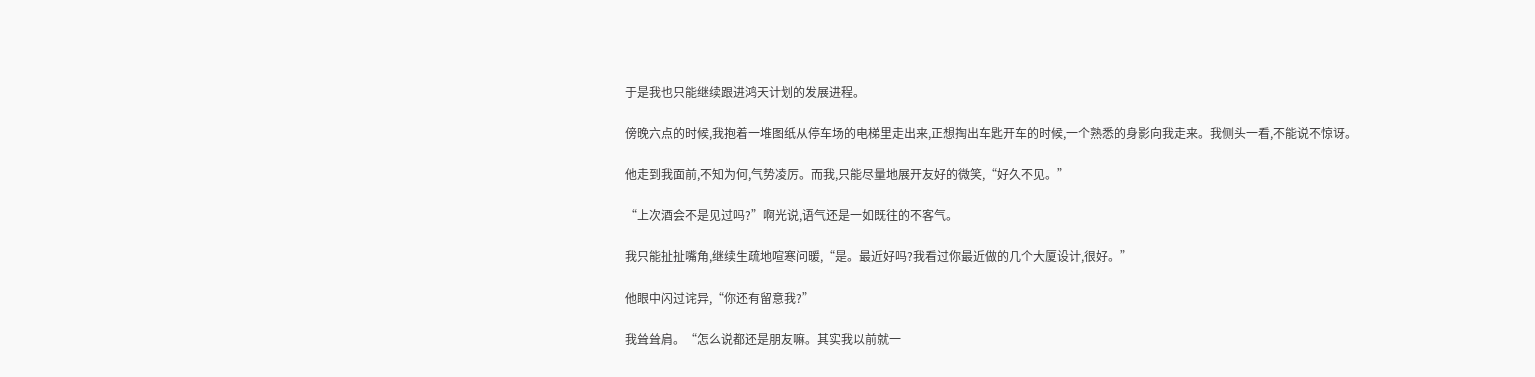于是我也只能继续跟进鸿天计划的发展进程。

傍晚六点的时候,我抱着一堆图纸从停车场的电梯里走出来,正想掏出车匙开车的时候,一个熟悉的身影向我走来。我侧头一看,不能说不惊讶。

他走到我面前,不知为何,气势凌厉。而我,只能尽量地展开友好的微笑,“好久不见。”

“上次酒会不是见过吗?”啊光说,语气还是一如既往的不客气。

我只能扯扯嘴角,继续生疏地喧寒问暖,“是。最近好吗?我看过你最近做的几个大厦设计,很好。”

他眼中闪过诧异,“你还有留意我?”

我耸耸肩。“怎么说都还是朋友嘛。其实我以前就一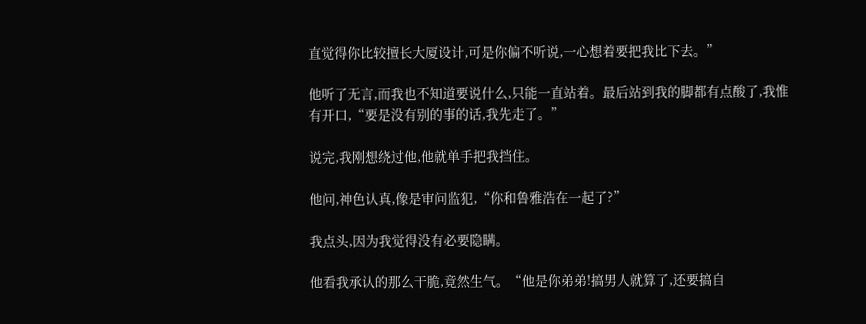直觉得你比较擅长大厦设计,可是你偏不听说,一心想着要把我比下去。”

他听了无言,而我也不知道要说什么,只能一直站着。最后站到我的脚都有点酸了,我惟有开口,“要是没有别的事的话,我先走了。”

说完,我刚想绕过他,他就单手把我挡住。

他问,神色认真,像是审问监犯,“你和鲁雅浩在一起了?”

我点头,因为我觉得没有必要隐瞒。

他看我承认的那么干脆,竟然生气。“他是你弟弟!搞男人就算了,还要搞自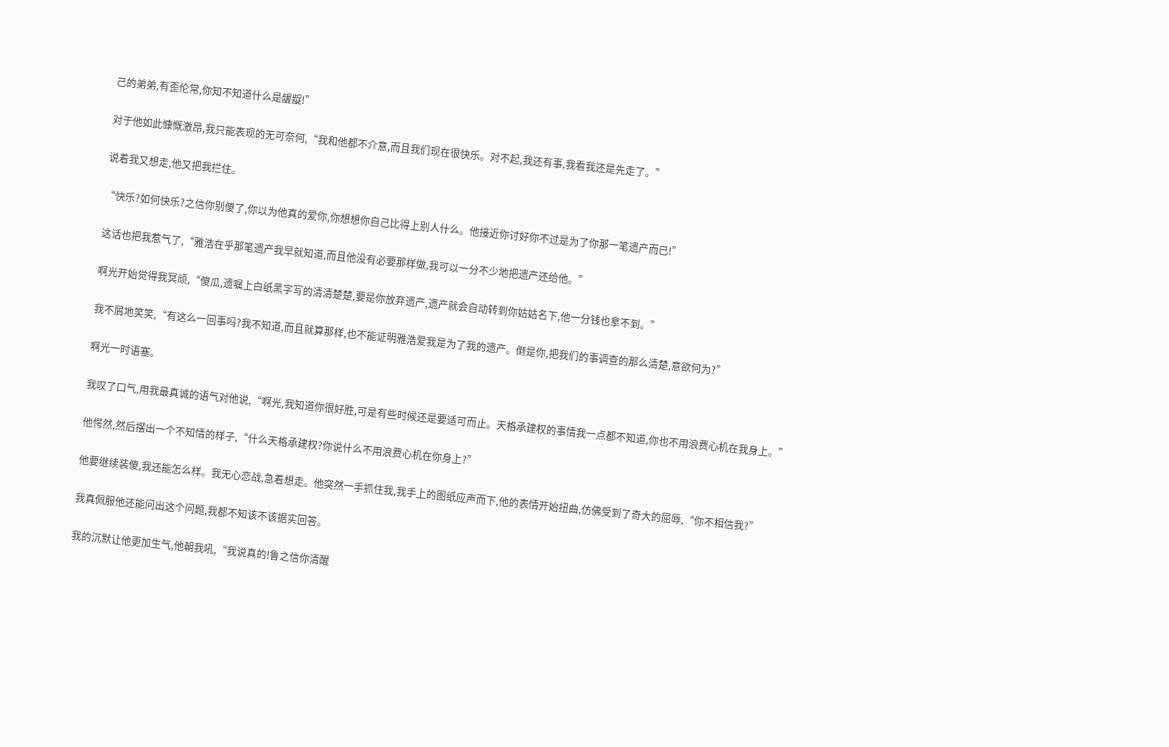己的弟弟,有歪伦常,你知不知道什么是龌龊!”

对于他如此慷慨激昂,我只能表现的无可奈何,“我和他都不介意,而且我们现在很快乐。对不起,我还有事,我看我还是先走了。”

说着我又想走,他又把我拦住。

“快乐?如何快乐?之信你别傻了,你以为他真的爱你,你想想你自己比得上别人什么。他接近你讨好你不过是为了你那一笔遗产而已!”

这话也把我惹气了,“雅浩在乎那笔遗产我早就知道,而且他没有必要那样做,我可以一分不少地把遗产还给他。”

啊光开始觉得我冥顽,“傻瓜,遗嘱上白纸黑字写的清清楚楚,要是你放弃遗产,遗产就会自动转到你姑姑名下,他一分钱也拿不到。”

我不屑地笑笑,“有这么一回事吗?我不知道,而且就算那样,也不能证明雅浩爱我是为了我的遗产。倒是你,把我们的事调查的那么清楚,意欲何为?”

啊光一时语塞。

我叹了口气,用我最真诚的语气对他说,“啊光,我知道你很好胜,可是有些时候还是要适可而止。天格承建权的事情我一点都不知道,你也不用浪费心机在我身上。”

他愕然,然后摆出一个不知情的样子,“什么天格承建权?你说什么不用浪费心机在你身上?”

他要继续装傻,我还能怎么样。我无心恋战,急着想走。他突然一手抓住我,我手上的图纸应声而下,他的表情开始扭曲,仿佛受到了奇大的屈辱,“你不相信我?”

我真佩服他还能问出这个问题,我都不知该不该据实回答。

我的沉默让他更加生气,他朝我吼,“我说真的!鲁之信你清醒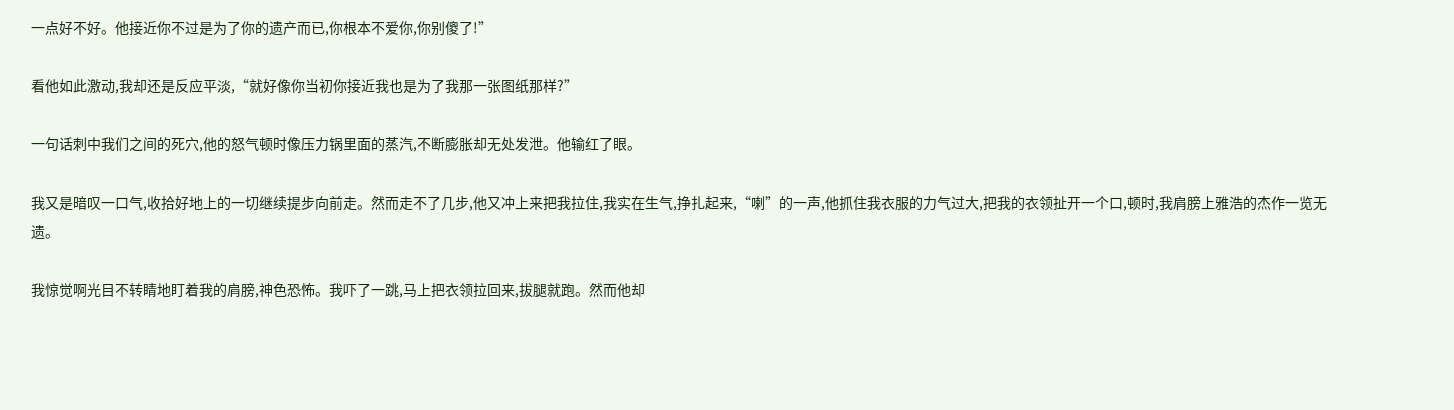一点好不好。他接近你不过是为了你的遗产而已,你根本不爱你,你别傻了!”

看他如此激动,我却还是反应平淡,“就好像你当初你接近我也是为了我那一张图纸那样?”

一句话刺中我们之间的死穴,他的怒气顿时像压力锅里面的蒸汽,不断膨胀却无处发泄。他输红了眼。

我又是暗叹一口气,收拾好地上的一切继续提步向前走。然而走不了几步,他又冲上来把我拉住,我实在生气,挣扎起来,“喇”的一声,他抓住我衣服的力气过大,把我的衣领扯开一个口,顿时,我肩膀上雅浩的杰作一览无遗。

我惊觉啊光目不转睛地盯着我的肩膀,神色恐怖。我吓了一跳,马上把衣领拉回来,拔腿就跑。然而他却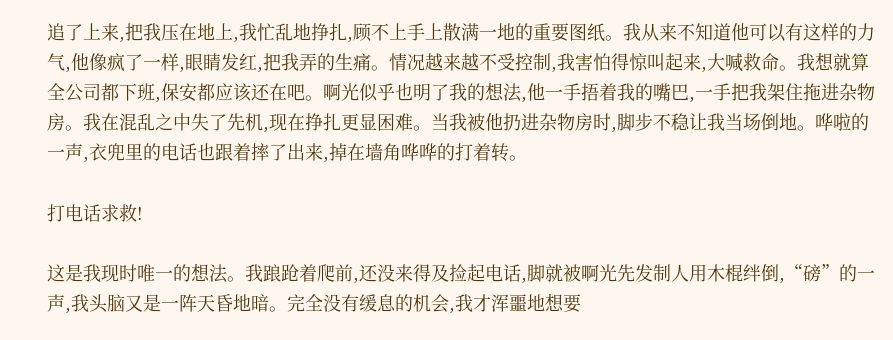追了上来,把我压在地上,我忙乱地挣扎,顾不上手上散满一地的重要图纸。我从来不知道他可以有这样的力气,他像疯了一样,眼睛发红,把我弄的生痛。情况越来越不受控制,我害怕得惊叫起来,大喊救命。我想就算全公司都下班,保安都应该还在吧。啊光似乎也明了我的想法,他一手捂着我的嘴巴,一手把我架住拖进杂物房。我在混乱之中失了先机,现在挣扎更显困难。当我被他扔进杂物房时,脚步不稳让我当场倒地。哗啦的一声,衣兜里的电话也跟着摔了出来,掉在墙角哗哗的打着转。

打电话求救!

这是我现时唯一的想法。我踉跄着爬前,还没来得及捡起电话,脚就被啊光先发制人用木棍绊倒,“磅”的一声,我头脑又是一阵天昏地暗。完全没有缓息的机会,我才浑噩地想要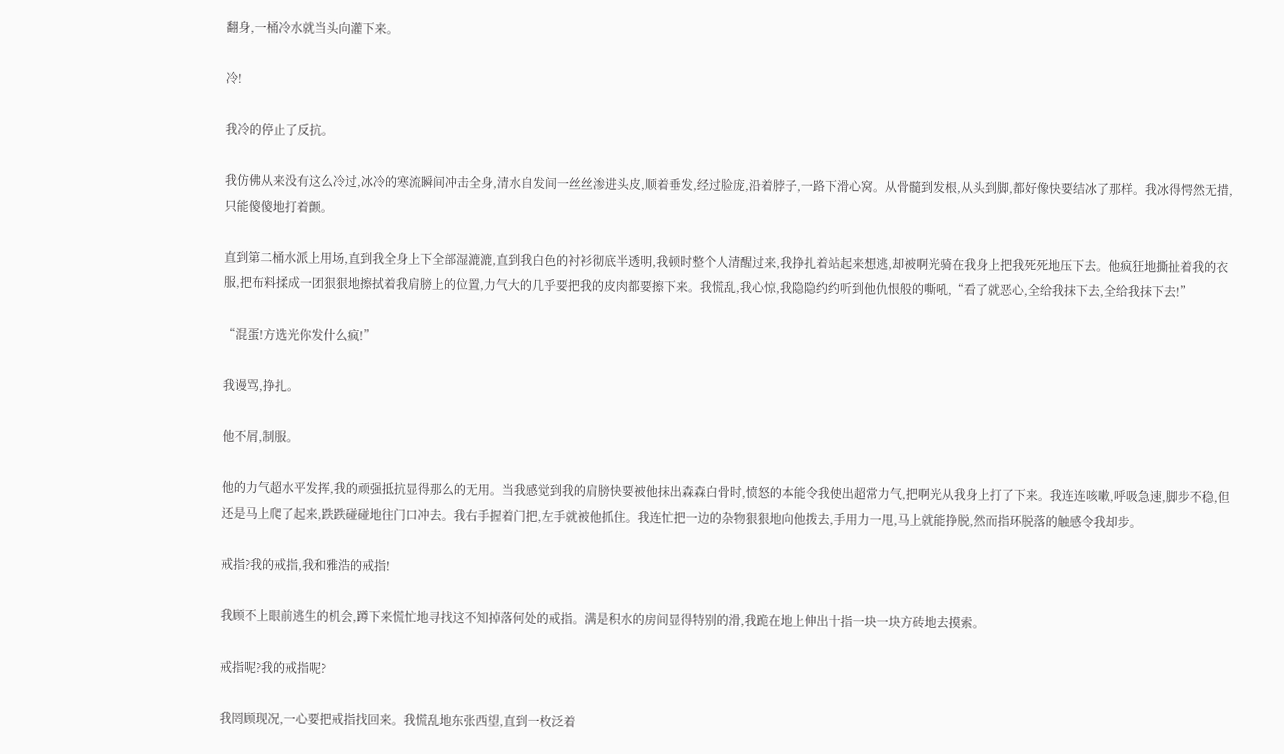翻身,一桶冷水就当头向灌下来。

冷!

我冷的停止了反抗。

我仿佛从来没有这么冷过,冰冷的寒流瞬间冲击全身,清水自发间一丝丝渗进头皮,顺着垂发,经过脸庞,沿着脖子,一路下滑心窝。从骨髓到发根,从头到脚,都好像快要结冰了那样。我冰得愕然无措,只能傻傻地打着颤。

直到第二桶水派上用场,直到我全身上下全部湿漉漉,直到我白色的衬衫彻底半透明,我顿时整个人清醒过来,我挣扎着站起来想逃,却被啊光骑在我身上把我死死地压下去。他疯狂地撕扯着我的衣服,把布料揉成一团狠狠地擦拭着我肩膀上的位置,力气大的几乎要把我的皮肉都要擦下来。我慌乱,我心惊,我隐隐约约听到他仇恨般的嘶吼,“看了就恶心,全给我抹下去,全给我抹下去!”

“混蛋!方选光你发什么疯!”

我谩骂,挣扎。

他不屑,制服。

他的力气超水平发挥,我的顽强抵抗显得那么的无用。当我感觉到我的肩膀快要被他抹出森森白骨时,愤怒的本能令我使出超常力气,把啊光从我身上打了下来。我连连咳嗽,呼吸急速,脚步不稳,但还是马上爬了起来,跌跌碰碰地往门口冲去。我右手握着门把,左手就被他抓住。我连忙把一边的杂物狠狠地向他拨去,手用力一甩,马上就能挣脱,然而指环脱落的触感令我却步。

戒指?我的戒指,我和雅浩的戒指!

我顾不上眼前逃生的机会,蹲下来慌忙地寻找这不知掉落何处的戒指。满是积水的房间显得特别的滑,我跪在地上伸出十指一块一块方砖地去摸索。

戒指呢?我的戒指呢?

我罔顾现况,一心要把戒指找回来。我慌乱地东张西望,直到一枚泛着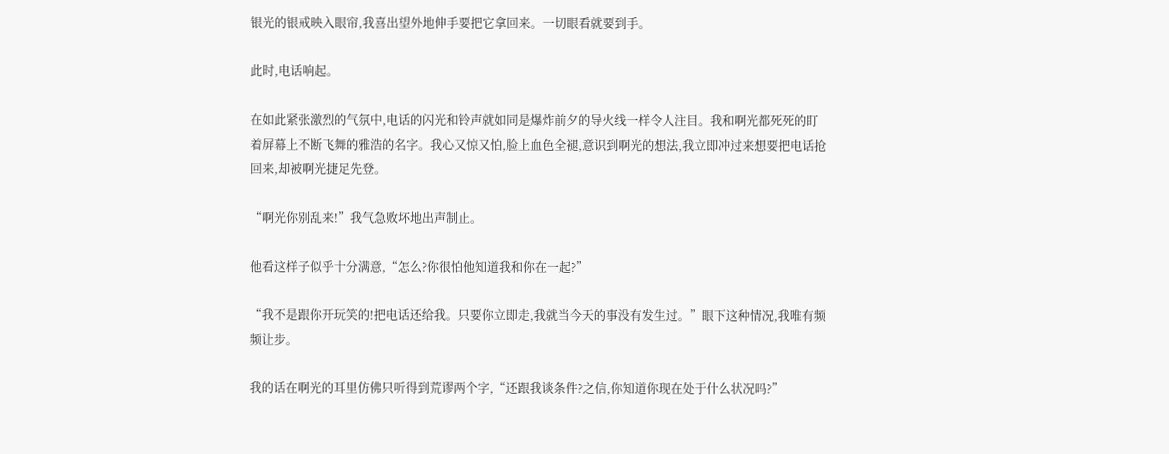银光的银戒映入眼帘,我喜出望外地伸手要把它拿回来。一切眼看就要到手。

此时,电话响起。

在如此紧张激烈的气氛中,电话的闪光和铃声就如同是爆炸前夕的导火线一样令人注目。我和啊光都死死的盯着屏幕上不断飞舞的雅浩的名字。我心又惊又怕,脸上血色全褪,意识到啊光的想法,我立即冲过来想要把电话抢回来,却被啊光捷足先登。

“啊光你别乱来!”我气急败坏地出声制止。

他看这样子似乎十分满意,“怎么?你很怕他知道我和你在一起?”

“我不是跟你开玩笑的!把电话还给我。只要你立即走,我就当今天的事没有发生过。”眼下这种情况,我唯有频频让步。

我的话在啊光的耳里仿佛只听得到荒谬两个字,“还跟我谈条件?之信,你知道你现在处于什么状况吗?”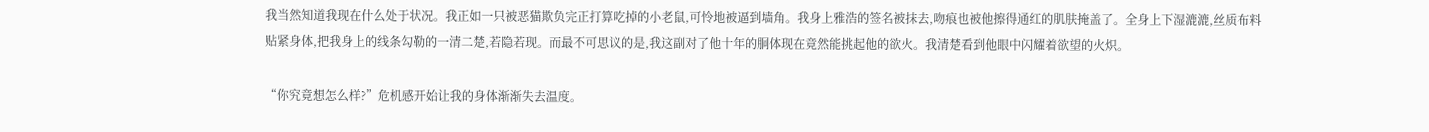我当然知道我现在什么处于状况。我正如一只被恶猫欺负完正打算吃掉的小老鼠,可怜地被逼到墙角。我身上雅浩的签名被抹去,吻痕也被他擦得通红的肌肤掩盖了。全身上下湿漉漉,丝质布料贴紧身体,把我身上的线条勾勒的一清二楚,若隐若现。而最不可思议的是,我这副对了他十年的胴体现在竟然能挑起他的欲火。我清楚看到他眼中闪耀着欲望的火炽。

“你究竟想怎么样?”危机感开始让我的身体渐渐失去温度。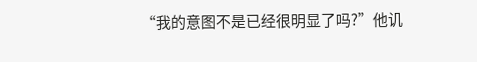“我的意图不是已经很明显了吗?”他讥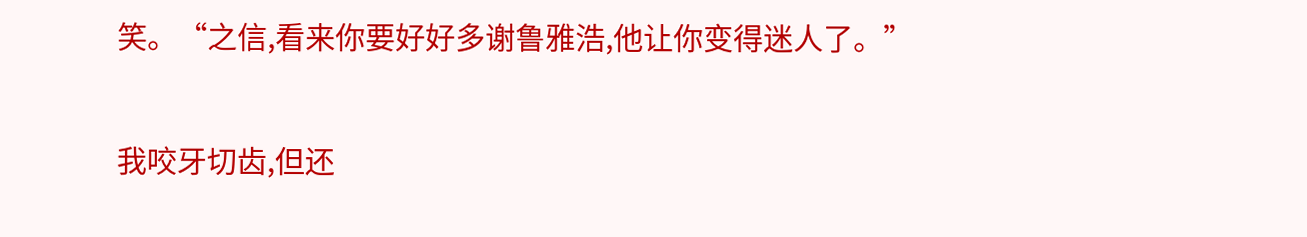笑。“之信,看来你要好好多谢鲁雅浩,他让你变得迷人了。”

我咬牙切齿,但还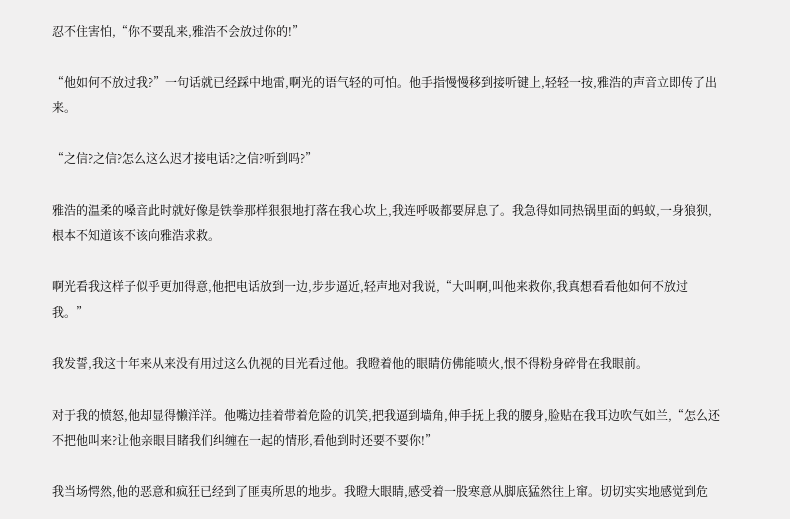忍不住害怕,“你不要乱来,雅浩不会放过你的!”

“他如何不放过我?”一句话就已经踩中地雷,啊光的语气轻的可怕。他手指慢慢移到接听键上,轻轻一按,雅浩的声音立即传了出来。

“之信?之信?怎么这么迟才接电话?之信?听到吗?”

雅浩的温柔的嗓音此时就好像是铁拳那样狠狠地打落在我心坎上,我连呼吸都要屏息了。我急得如同热锅里面的蚂蚁,一身狼狈,根本不知道该不该向雅浩求救。

啊光看我这样子似乎更加得意,他把电话放到一边,步步逼近,轻声地对我说,“大叫啊,叫他来救你,我真想看看他如何不放过我。”

我发誓,我这十年来从来没有用过这么仇视的目光看过他。我瞪着他的眼睛仿佛能喷火,恨不得粉身碎骨在我眼前。

对于我的愤怒,他却显得懒洋洋。他嘴边挂着带着危险的讥笑,把我逼到墙角,伸手抚上我的腰身,脸贴在我耳边吹气如兰,“怎么还不把他叫来?让他亲眼目睹我们纠缠在一起的情形,看他到时还要不要你!”

我当场愕然,他的恶意和疯狂已经到了匪夷所思的地步。我瞪大眼睛,感受着一股寒意从脚底猛然往上窜。切切实实地感觉到危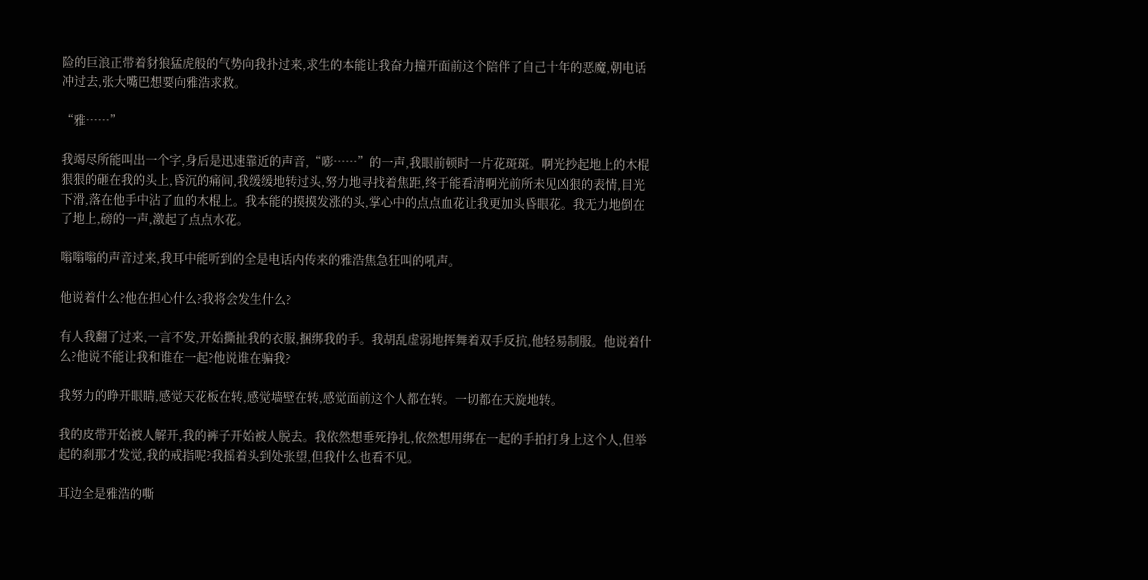险的巨浪正带着豺狼猛虎般的气势向我扑过来,求生的本能让我奋力撞开面前这个陪伴了自己十年的恶魔,朝电话冲过去,张大嘴巴想要向雅浩求救。

“雅……”

我竭尽所能叫出一个字,身后是迅速靠近的声音,“嘭……”的一声,我眼前顿时一片花斑斑。啊光抄起地上的木棍狠狠的砸在我的头上,昏沉的痛间,我缓缓地转过头,努力地寻找着焦距,终于能看清啊光前所未见凶狠的表情,目光下滑,落在他手中沾了血的木棍上。我本能的摸摸发涨的头,掌心中的点点血花让我更加头昏眼花。我无力地倒在了地上,磅的一声,激起了点点水花。

嗡嗡嗡的声音过来,我耳中能听到的全是电话内传来的雅浩焦急狂叫的吼声。

他说着什么?他在担心什么?我将会发生什么?

有人我翻了过来,一言不发,开始撕扯我的衣服,捆绑我的手。我胡乱虚弱地挥舞着双手反抗,他轻易制服。他说着什么?他说不能让我和谁在一起?他说谁在骗我?

我努力的睁开眼睛,感觉天花板在转,感觉墙壁在转,感觉面前这个人都在转。一切都在天旋地转。

我的皮带开始被人解开,我的裤子开始被人脱去。我依然想垂死挣扎,依然想用绑在一起的手拍打身上这个人,但举起的刹那才发觉,我的戒指呢?我摇着头到处张望,但我什么也看不见。

耳边全是雅浩的嘶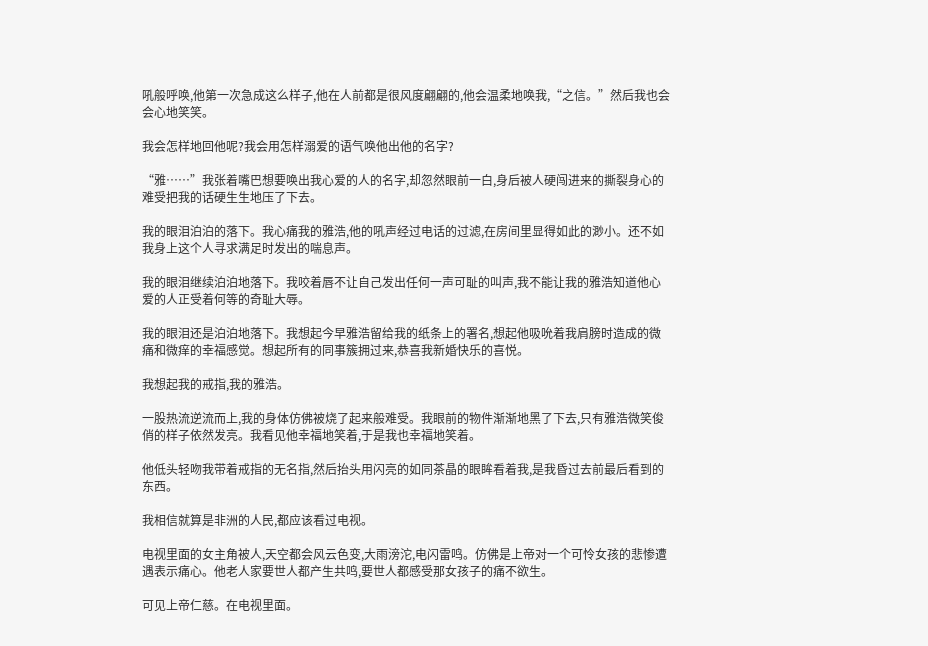吼般呼唤,他第一次急成这么样子,他在人前都是很风度翩翩的,他会温柔地唤我,“之信。”然后我也会会心地笑笑。

我会怎样地回他呢?我会用怎样溺爱的语气唤他出他的名字?

“雅……”我张着嘴巴想要唤出我心爱的人的名字,却忽然眼前一白,身后被人硬闯进来的撕裂身心的难受把我的话硬生生地压了下去。

我的眼泪泊泊的落下。我心痛我的雅浩,他的吼声经过电话的过滤,在房间里显得如此的渺小。还不如我身上这个人寻求满足时发出的喘息声。

我的眼泪继续泊泊地落下。我咬着唇不让自己发出任何一声可耻的叫声,我不能让我的雅浩知道他心爱的人正受着何等的奇耻大辱。

我的眼泪还是泊泊地落下。我想起今早雅浩留给我的纸条上的署名,想起他吸吮着我肩膀时造成的微痛和微痒的幸福感觉。想起所有的同事簇拥过来,恭喜我新婚快乐的喜悦。

我想起我的戒指,我的雅浩。

一股热流逆流而上,我的身体仿佛被烧了起来般难受。我眼前的物件渐渐地黑了下去,只有雅浩微笑俊俏的样子依然发亮。我看见他幸福地笑着,于是我也幸福地笑着。

他低头轻吻我带着戒指的无名指,然后抬头用闪亮的如同茶晶的眼眸看着我,是我昏过去前最后看到的东西。

我相信就算是非洲的人民,都应该看过电视。

电视里面的女主角被人,天空都会风云色变,大雨滂沱,电闪雷鸣。仿佛是上帝对一个可怜女孩的悲惨遭遇表示痛心。他老人家要世人都产生共鸣,要世人都感受那女孩子的痛不欲生。

可见上帝仁慈。在电视里面。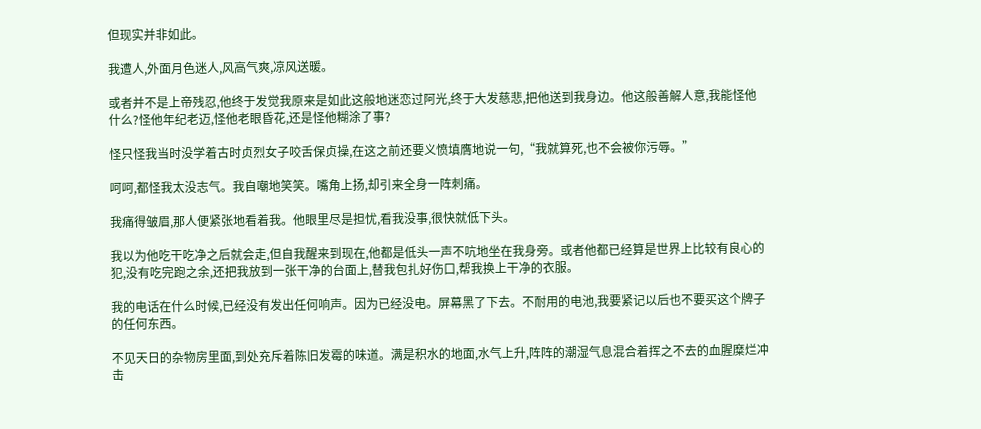但现实并非如此。

我遭人,外面月色迷人,风高气爽,凉风送暖。

或者并不是上帝残忍,他终于发觉我原来是如此这般地迷恋过阿光,终于大发慈悲,把他送到我身边。他这般善解人意,我能怪他什么?怪他年纪老迈,怪他老眼昏花,还是怪他糊涂了事?

怪只怪我当时没学着古时贞烈女子咬舌保贞操,在这之前还要义愤填膺地说一句,“我就算死,也不会被你污辱。”

呵呵,都怪我太没志气。我自嘲地笑笑。嘴角上扬,却引来全身一阵刺痛。

我痛得皱眉,那人便紧张地看着我。他眼里尽是担忧,看我没事,很快就低下头。

我以为他吃干吃净之后就会走,但自我醒来到现在,他都是低头一声不吭地坐在我身旁。或者他都已经算是世界上比较有良心的犯,没有吃完跑之余,还把我放到一张干净的台面上,替我包扎好伤口,帮我换上干净的衣服。

我的电话在什么时候,已经没有发出任何响声。因为已经没电。屏幕黑了下去。不耐用的电池,我要紧记以后也不要买这个牌子的任何东西。

不见天日的杂物房里面,到处充斥着陈旧发霉的味道。满是积水的地面,水气上升,阵阵的潮湿气息混合着挥之不去的血腥糜烂冲击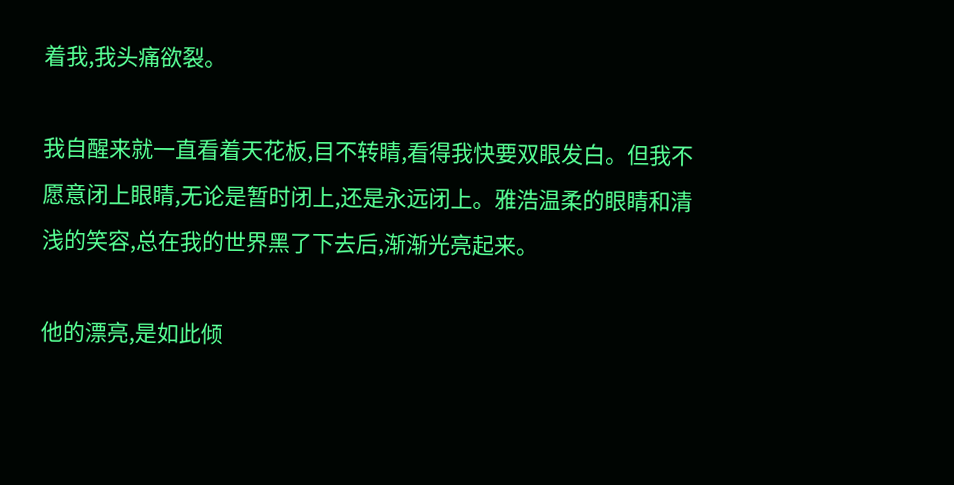着我,我头痛欲裂。

我自醒来就一直看着天花板,目不转睛,看得我快要双眼发白。但我不愿意闭上眼睛,无论是暂时闭上,还是永远闭上。雅浩温柔的眼睛和清浅的笑容,总在我的世界黑了下去后,渐渐光亮起来。

他的漂亮,是如此倾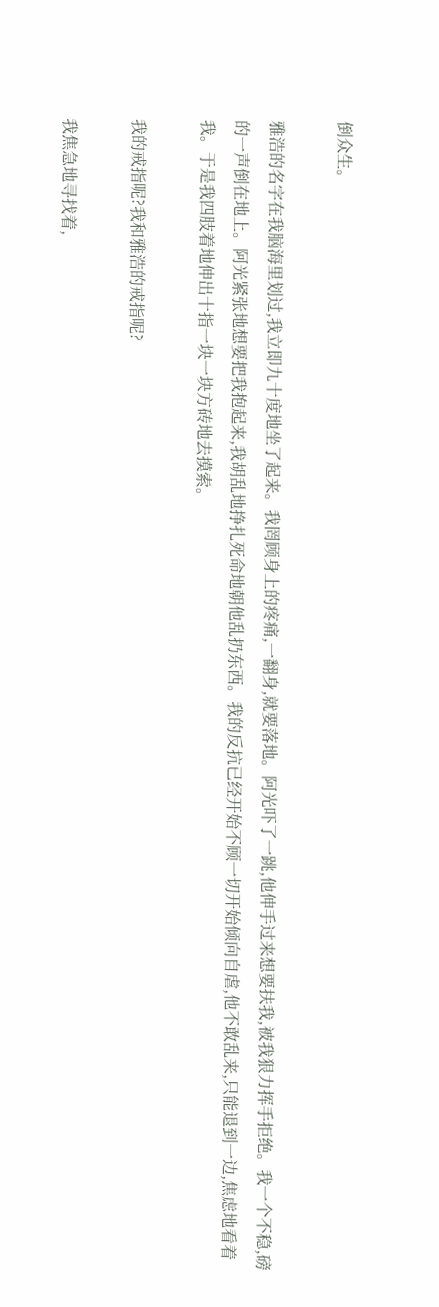倒众生。

雅浩的名字在我脑海里划过,我立即九十度地坐了起来。我罔顾身上的疼痛,一翻身,就要落地。阿光吓了一跳,他伸手过来想要扶我,被我狠力挥手拒绝。我一个不稳,磅的一声倒在地上。阿光紧张地想要把我抱起来,我胡乱地挣扎死命地朝他乱扔东西。我的反抗已经开始不顾一切开始倾向自虐,他不敢乱来,只能退到一边,焦虑地看着我。于是我四肢着地伸出十指一块一块方砖地去摸索。

我的戒指呢?我和雅浩的戒指呢?

我焦急地寻找着,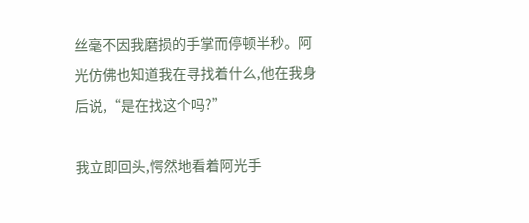丝毫不因我磨损的手掌而停顿半秒。阿光仿佛也知道我在寻找着什么,他在我身后说,“是在找这个吗?”

我立即回头,愕然地看着阿光手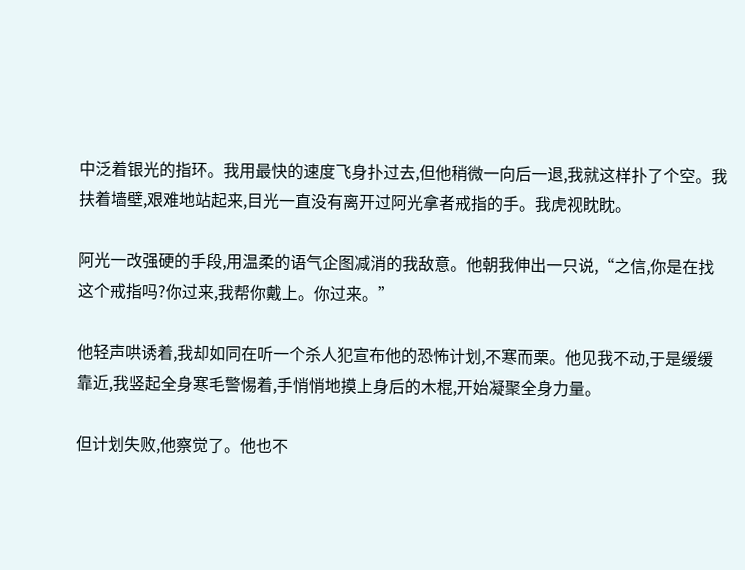中泛着银光的指环。我用最快的速度飞身扑过去,但他稍微一向后一退,我就这样扑了个空。我扶着墙壁,艰难地站起来,目光一直没有离开过阿光拿者戒指的手。我虎视眈眈。

阿光一改强硬的手段,用温柔的语气企图减消的我敌意。他朝我伸出一只说,“之信,你是在找这个戒指吗?你过来,我帮你戴上。你过来。”

他轻声哄诱着,我却如同在听一个杀人犯宣布他的恐怖计划,不寒而栗。他见我不动,于是缓缓靠近,我竖起全身寒毛警惕着,手悄悄地摸上身后的木棍,开始凝聚全身力量。

但计划失败,他察觉了。他也不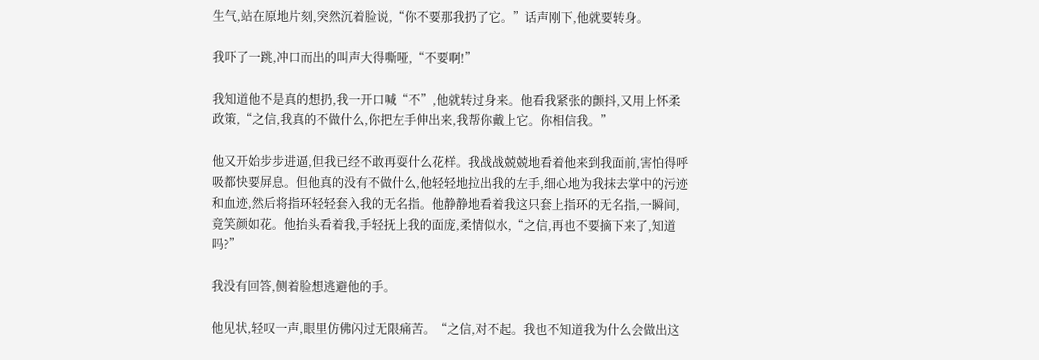生气,站在原地片刻,突然沉着脸说,“你不要那我扔了它。”话声刚下,他就要转身。

我吓了一跳,冲口而出的叫声大得嘶哑,“不要啊!”

我知道他不是真的想扔,我一开口喊“不”,他就转过身来。他看我紧张的颤抖,又用上怀柔政策,“之信,我真的不做什么,你把左手伸出来,我帮你戴上它。你相信我。”

他又开始步步进逼,但我已经不敢再耍什么花样。我战战兢兢地看着他来到我面前,害怕得呼吸都快要屏息。但他真的没有不做什么,他轻轻地拉出我的左手,细心地为我抹去掌中的污迹和血迹,然后将指环轻轻套入我的无名指。他静静地看着我这只套上指环的无名指,一瞬间,竟笑颜如花。他抬头看着我,手轻抚上我的面庞,柔情似水,“之信,再也不要摘下来了,知道吗?”

我没有回答,侧着脸想逃避他的手。

他见状,轻叹一声,眼里仿佛闪过无限痛苦。“之信,对不起。我也不知道我为什么会做出这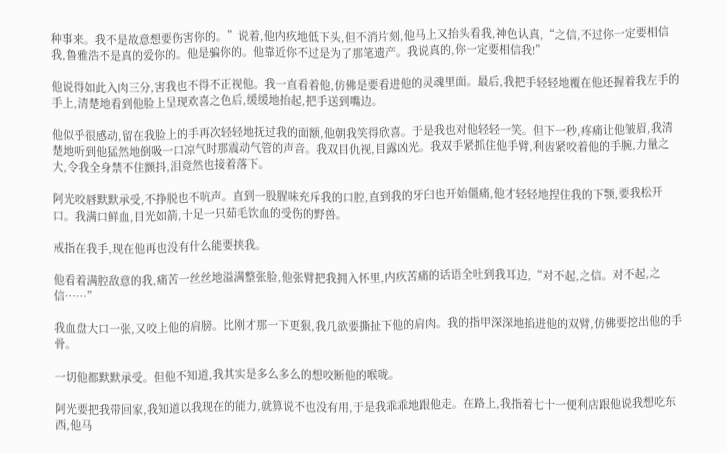种事来。我不是故意想要伤害你的。”说着,他内疚地低下头,但不消片刻,他马上又抬头看我,神色认真,“之信,不过你一定要相信我,鲁雅浩不是真的爱你的。他是骗你的。他靠近你不过是为了那笔遗产。我说真的,你一定要相信我!”

他说得如此入肉三分,害我也不得不正视他。我一直看着他,仿佛是要看进他的灵魂里面。最后,我把手轻轻地覆在他还握着我左手的手上,清楚地看到他脸上呈现欢喜之色后,缓缓地抬起,把手送到嘴边。

他似乎很感动,留在我脸上的手再次轻轻地抚过我的面额,他朝我笑得欣喜。于是我也对他轻轻一笑。但下一秒,疼痛让他皱眉,我清楚地听到他猛然地倒吸一口凉气时那震动气管的声音。我双目仇视,目露凶光。我双手紧抓住他手臂,利齿紧咬着他的手腕,力量之大,令我全身禁不住颤抖,泪竟然也接着落下。

阿光咬唇默默承受,不挣脱也不吭声。直到一股腥味充斥我的口腔,直到我的牙臼也开始僵痛,他才轻轻地捏住我的下颚,要我松开口。我满口鲜血,目光如箭,十足一只茹毛饮血的受伤的野兽。

戒指在我手,现在他再也没有什么能要挟我。

他看着满腔敌意的我,痛苦一丝丝地溢满整张脸,他张臂把我拥入怀里,内疚苦痛的话语全吐到我耳边,“对不起,之信。对不起,之信……”

我血盘大口一张,又咬上他的肩膀。比刚才那一下更狠,我几欲要撕扯下他的肩肉。我的指甲深深地掐进他的双臂,仿佛要挖出他的手骨。

一切他都默默承受。但他不知道,我其实是多么多么的想咬断他的喉咙。

阿光要把我带回家,我知道以我现在的能力,就算说不也没有用,于是我乖乖地跟他走。在路上,我指着七十一便利店跟他说我想吃东西,他马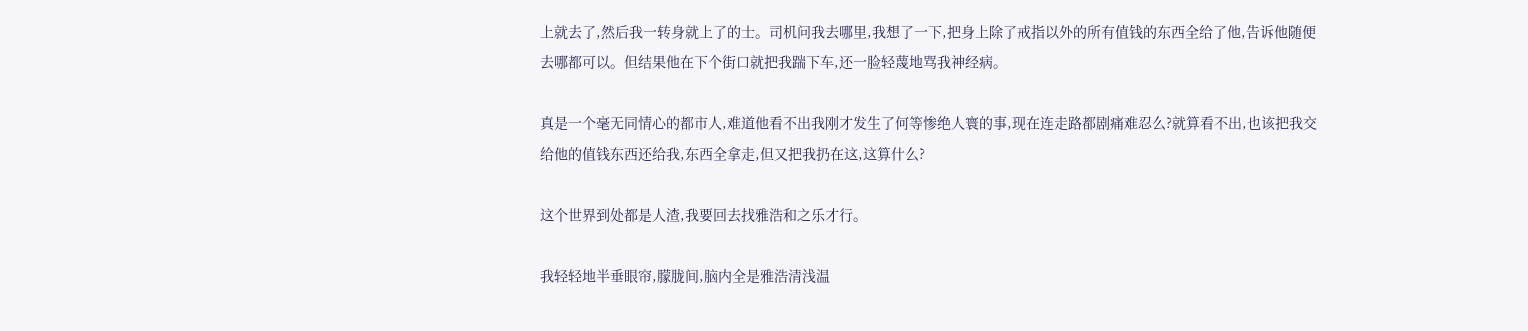上就去了,然后我一转身就上了的士。司机问我去哪里,我想了一下,把身上除了戒指以外的所有值钱的东西全给了他,告诉他随便去哪都可以。但结果他在下个街口就把我踹下车,还一脸轻蔑地骂我神经病。

真是一个毫无同情心的都市人,难道他看不出我刚才发生了何等惨绝人寰的事,现在连走路都剧痛难忍么?就算看不出,也该把我交给他的值钱东西还给我,东西全拿走,但又把我扔在这,这算什么?

这个世界到处都是人渣,我要回去找雅浩和之乐才行。

我轻轻地半垂眼帘,朦胧间,脑内全是雅浩清浅温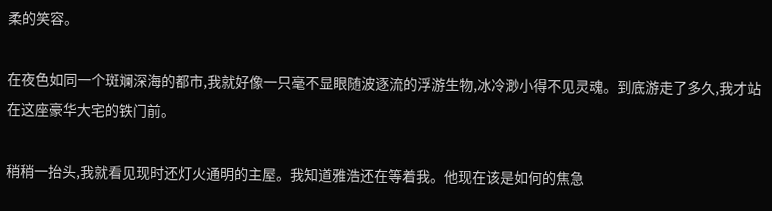柔的笑容。

在夜色如同一个斑斓深海的都市,我就好像一只毫不显眼随波逐流的浮游生物,冰冷渺小得不见灵魂。到底游走了多久,我才站在这座豪华大宅的铁门前。

稍稍一抬头,我就看见现时还灯火通明的主屋。我知道雅浩还在等着我。他现在该是如何的焦急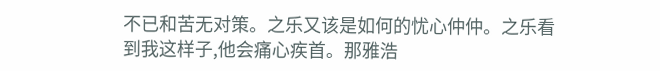不已和苦无对策。之乐又该是如何的忧心仲仲。之乐看到我这样子,他会痛心疾首。那雅浩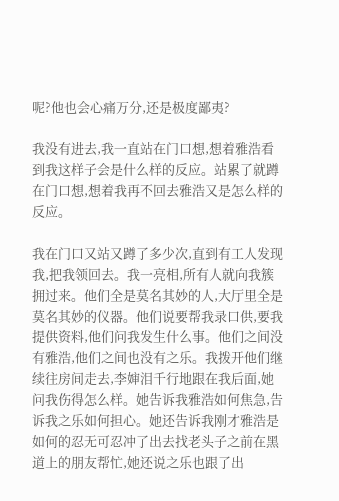呢?他也会心痛万分,还是极度鄙夷?

我没有进去,我一直站在门口想,想着雅浩看到我这样子会是什么样的反应。站累了就蹲在门口想,想着我再不回去雅浩又是怎么样的反应。

我在门口又站又蹲了多少次,直到有工人发现我,把我领回去。我一亮相,所有人就向我簇拥过来。他们全是莫名其妙的人,大厅里全是莫名其妙的仪器。他们说要帮我录口供,要我提供资料,他们问我发生什么事。他们之间没有雅浩,他们之间也没有之乐。我拨开他们继续往房间走去,李婶泪千行地跟在我后面,她问我伤得怎么样。她告诉我雅浩如何焦急,告诉我之乐如何担心。她还告诉我刚才雅浩是如何的忍无可忍冲了出去找老头子之前在黑道上的朋友帮忙,她还说之乐也跟了出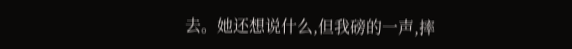去。她还想说什么,但我磅的一声,摔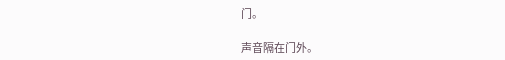门。

声音隔在门外。